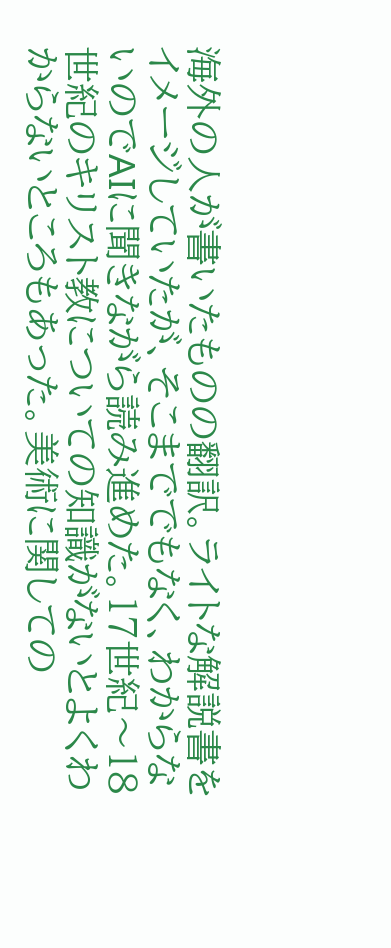海外の人が書いたものの翻訳。ライトな解説書をイメージしていたが、そこまででもなく、わからないのでAIに聞きながら読み進めた。17世紀〜18世紀のキリスト教についての知識がないとよくわからないところもあった。美術に関しての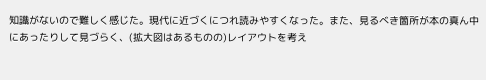知識がないので難しく感じた。現代に近づくにつれ読みやすくなった。また、見るべき箇所が本の真ん中にあったりして見づらく、(拡大図はあるものの)レイアウトを考え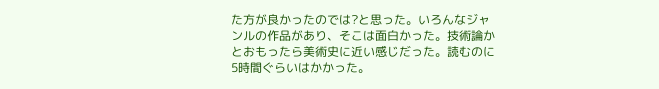た方が良かったのでは?と思った。いろんなジャンルの作品があり、そこは面白かった。技術論かとおもったら美術史に近い感じだった。読むのに5時間ぐらいはかかった。